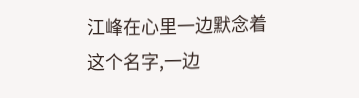江峰在心里一边默念着这个名字,一边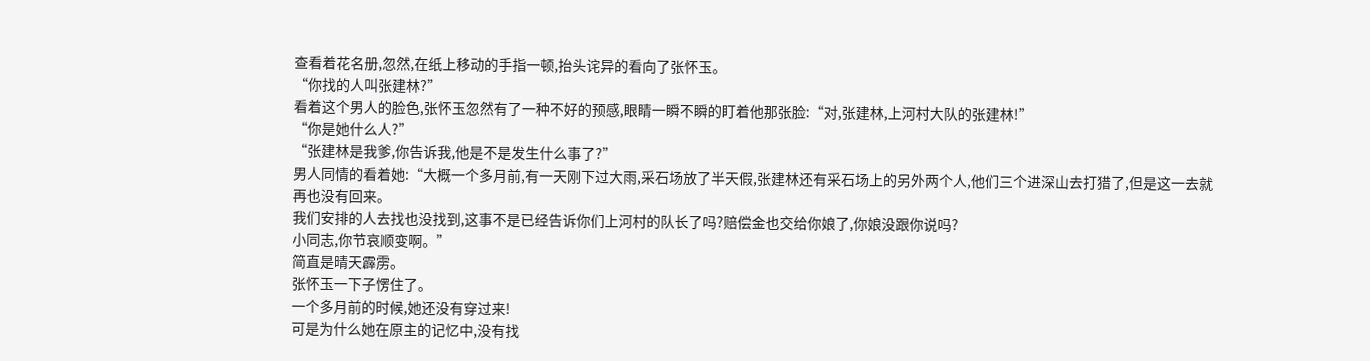查看着花名册,忽然,在纸上移动的手指一顿,抬头诧异的看向了张怀玉。
“你找的人叫张建林?”
看着这个男人的脸色,张怀玉忽然有了一种不好的预感,眼睛一瞬不瞬的盯着他那张脸:“对,张建林,上河村大队的张建林!”
“你是她什么人?”
“张建林是我爹,你告诉我,他是不是发生什么事了?”
男人同情的看着她:“大概一个多月前,有一天刚下过大雨,采石场放了半天假,张建林还有采石场上的另外两个人,他们三个进深山去打猎了,但是这一去就再也没有回来。
我们安排的人去找也没找到,这事不是已经告诉你们上河村的队长了吗?赔偿金也交给你娘了,你娘没跟你说吗?
小同志,你节哀顺变啊。”
简直是晴天霹雳。
张怀玉一下子愣住了。
一个多月前的时候,她还没有穿过来!
可是为什么她在原主的记忆中,没有找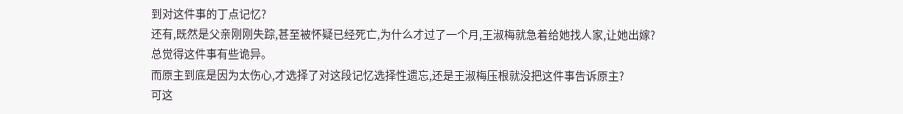到对这件事的丁点记忆?
还有,既然是父亲刚刚失踪,甚至被怀疑已经死亡,为什么才过了一个月,王淑梅就急着给她找人家,让她出嫁?
总觉得这件事有些诡异。
而原主到底是因为太伤心,才选择了对这段记忆选择性遗忘,还是王淑梅压根就没把这件事告诉原主?
可这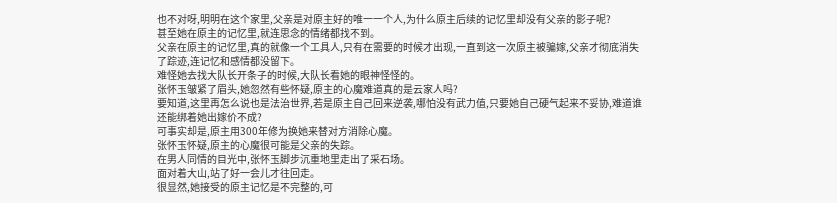也不对呀,明明在这个家里,父亲是对原主好的唯一一个人,为什么原主后续的记忆里却没有父亲的影子呢?
甚至她在原主的记忆里,就连思念的情绪都找不到。
父亲在原主的记忆里,真的就像一个工具人,只有在需要的时候才出现,一直到这一次原主被骗嫁,父亲才彻底消失了踪迹,连记忆和感情都没留下。
难怪她去找大队长开条子的时候,大队长看她的眼神怪怪的。
张怀玉皱紧了眉头,她忽然有些怀疑,原主的心魔难道真的是云家人吗?
要知道,这里再怎么说也是法治世界,若是原主自己回来逆袭,哪怕没有武力值,只要她自己硬气起来不妥协,难道谁还能绑着她出嫁价不成?
可事实却是,原主用300年修为换她来替对方消除心魔。
张怀玉怀疑,原主的心魔很可能是父亲的失踪。
在男人同情的目光中,张怀玉脚步沉重地里走出了采石场。
面对着大山,站了好一会儿才往回走。
很显然,她接受的原主记忆是不完整的,可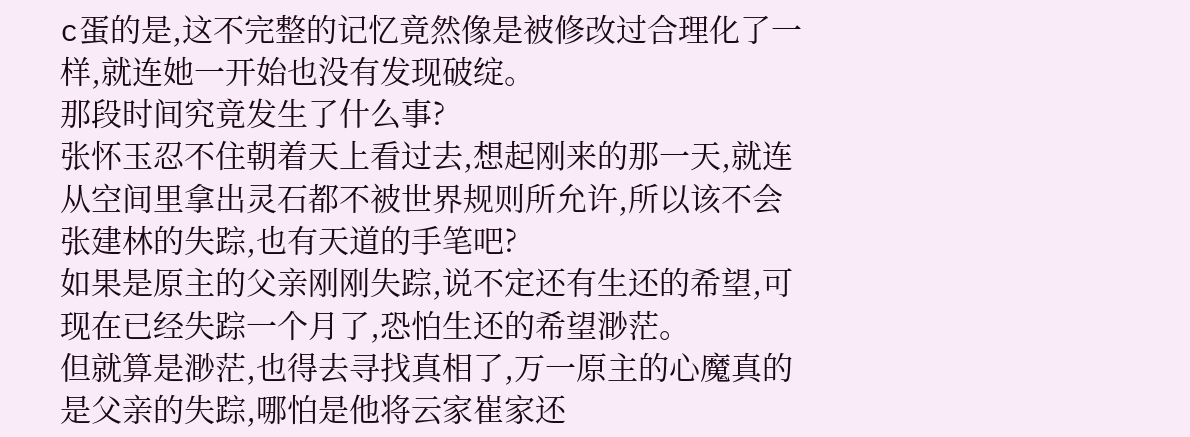c蛋的是,这不完整的记忆竟然像是被修改过合理化了一样,就连她一开始也没有发现破绽。
那段时间究竟发生了什么事?
张怀玉忍不住朝着天上看过去,想起刚来的那一天,就连从空间里拿出灵石都不被世界规则所允许,所以该不会张建林的失踪,也有天道的手笔吧?
如果是原主的父亲刚刚失踪,说不定还有生还的希望,可现在已经失踪一个月了,恐怕生还的希望渺茫。
但就算是渺茫,也得去寻找真相了,万一原主的心魔真的是父亲的失踪,哪怕是他将云家崔家还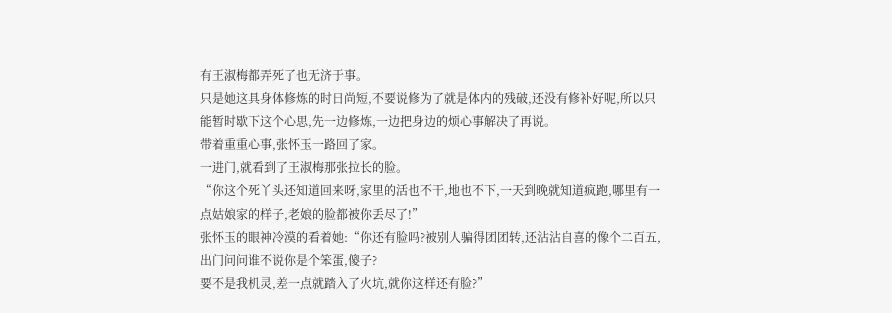有王淑梅都弄死了也无济于事。
只是她这具身体修炼的时日尚短,不要说修为了就是体内的残破,还没有修补好呢,所以只能暂时歇下这个心思,先一边修炼,一边把身边的烦心事解决了再说。
带着重重心事,张怀玉一路回了家。
一进门,就看到了王淑梅那张拉长的脸。
“你这个死丫头还知道回来呀,家里的活也不干,地也不下,一天到晚就知道疯跑,哪里有一点姑娘家的样子,老娘的脸都被你丢尽了!”
张怀玉的眼神冷漠的看着她:“你还有脸吗?被别人骗得团团转,还沾沾自喜的像个二百五,出门问问谁不说你是个笨蛋,傻子?
要不是我机灵,差一点就踏入了火坑,就你这样还有脸?”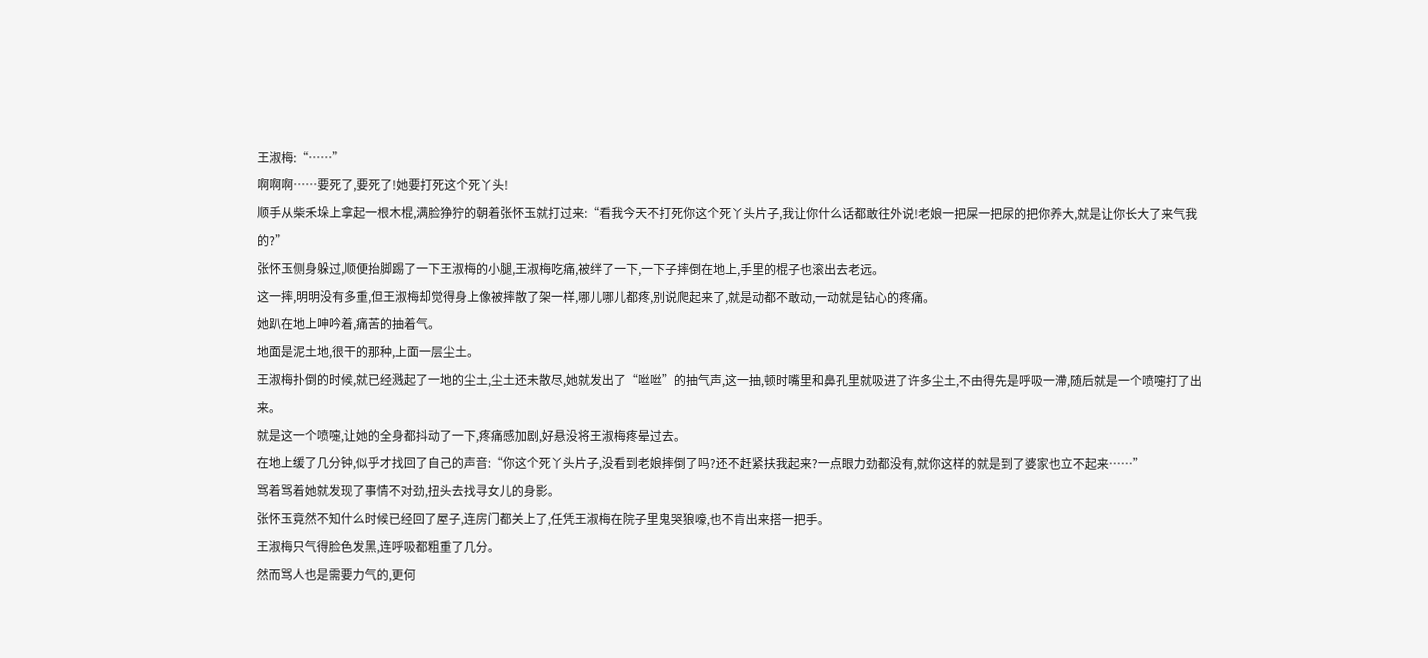王淑梅:“……”
啊啊啊……要死了,要死了!她要打死这个死丫头!
顺手从柴禾垛上拿起一根木棍,满脸狰狞的朝着张怀玉就打过来:“看我今天不打死你这个死丫头片子,我让你什么话都敢往外说!老娘一把屎一把尿的把你养大,就是让你长大了来气我的?”
张怀玉侧身躲过,顺便抬脚踢了一下王淑梅的小腿,王淑梅吃痛,被绊了一下,一下子摔倒在地上,手里的棍子也滚出去老远。
这一摔,明明没有多重,但王淑梅却觉得身上像被摔散了架一样,哪儿哪儿都疼,别说爬起来了,就是动都不敢动,一动就是钻心的疼痛。
她趴在地上呻吟着,痛苦的抽着气。
地面是泥土地,很干的那种,上面一层尘土。
王淑梅扑倒的时候,就已经溅起了一地的尘土,尘土还未散尽,她就发出了“咝咝”的抽气声,这一抽,顿时嘴里和鼻孔里就吸进了许多尘土,不由得先是呼吸一滯,随后就是一个喷嚏打了出来。
就是这一个喷嚏,让她的全身都抖动了一下,疼痛感加剧,好悬没将王淑梅疼晕过去。
在地上缓了几分钟,似乎才找回了自己的声音:“你这个死丫头片子,没看到老娘摔倒了吗?还不赶紧扶我起来?一点眼力劲都没有,就你这样的就是到了婆家也立不起来……”
骂着骂着她就发现了事情不对劲,扭头去找寻女儿的身影。
张怀玉竟然不知什么时候已经回了屋子,连房门都关上了,任凭王淑梅在院子里鬼哭狼嚎,也不肯出来搭一把手。
王淑梅只气得脸色发黑,连呼吸都粗重了几分。
然而骂人也是需要力气的,更何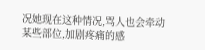况她现在这种情况,骂人也会牵动某些部位,加剧疼痛的感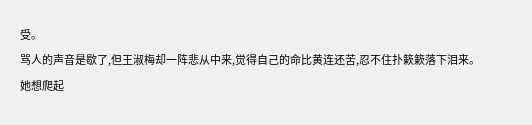受。
骂人的声音是歇了,但王淑梅却一阵悲从中来,觉得自己的命比黄连还苦,忍不住扑簌簌落下泪来。
她想爬起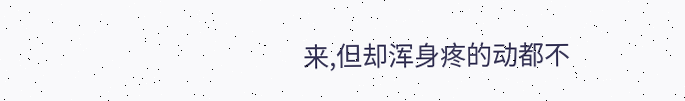来,但却浑身疼的动都不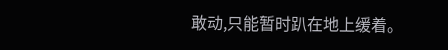敢动,只能暂时趴在地上缓着。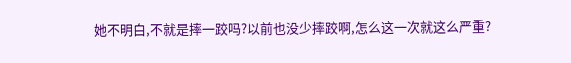她不明白,不就是摔一跤吗?以前也没少摔跤啊,怎么这一次就这么严重?